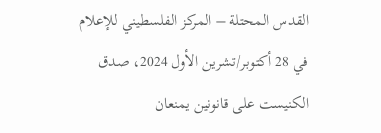القدس المحتلة – المركز الفلسطيني للإعلام
في 28 أكتوبر/تشرين الأول 2024، صدق الكنيست على قانونين يمنعان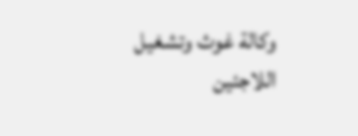وكالة غوث وتشغيل اللاجئين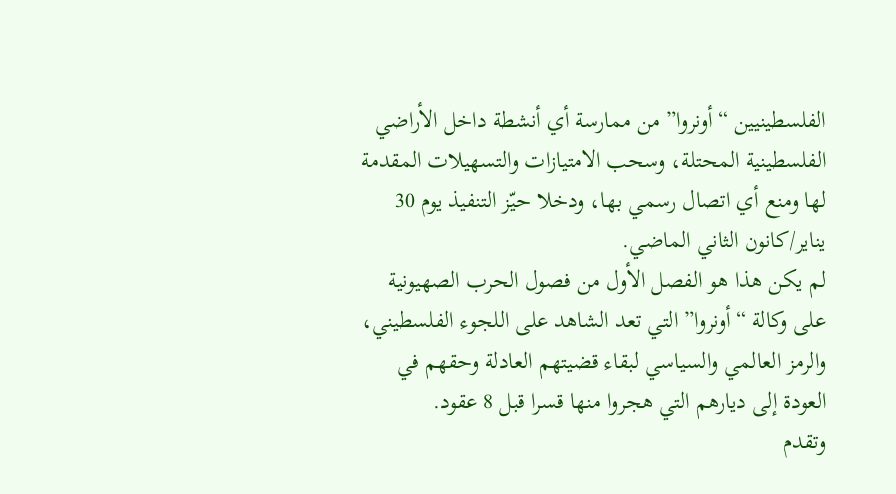الفلسطينيين “أونروا” من ممارسة أي أنشطة داخل الأراضي الفلسطينية المحتلة، وسحب الامتيازات والتسهيلات المقدمة لها ومنع أي اتصال رسمي بها، ودخلا حيّز التنفيذ يوم 30 يناير/كانون الثاني الماضي.
لم يكن هذا هو الفصل الأول من فصول الحرب الصهيونية على وكالة “أونروا” التي تعد الشاهد على اللجوء الفلسطيني، والرمز العالمي والسياسي لبقاء قضيتهم العادلة وحقهم في العودة إلى ديارهم التي هجروا منها قسرا قبل 8 عقود.
وتقدم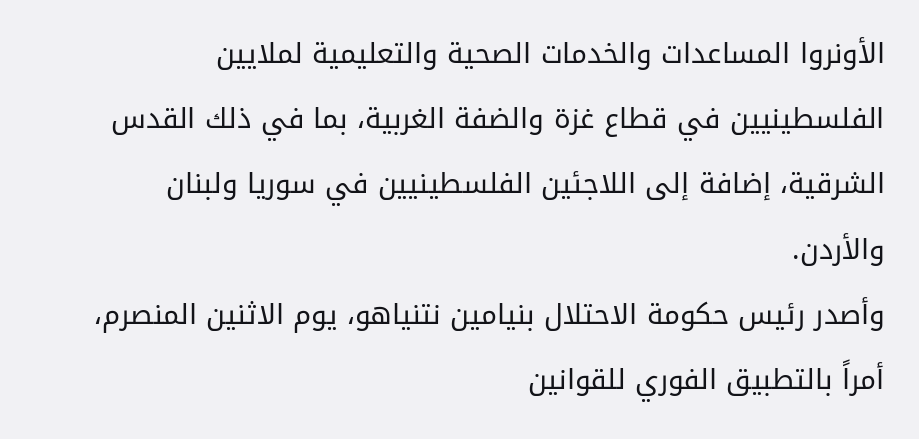الأونروا المساعدات والخدمات الصحية والتعليمية لملايين الفلسطينيين في قطاع غزة والضفة الغربية، بما في ذلك القدس الشرقية، إضافة إلى اللاجئين الفلسطينيين في سوريا ولبنان والأردن.
وأصدر رئيس حكومة الاحتلال بنيامين نتنياهو، يوم الاثنين المنصرم، أمراً بالتطبيق الفوري للقوانين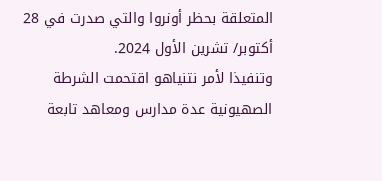المتعلقة بحظر أونروا والتي صدرت في 28 أكتوبر/ تشرين الأول 2024.
وتنفيذا لأمر نتنياهو اقتحمت الشرطة الصهيونية عدة مدارس ومعاهد تابعة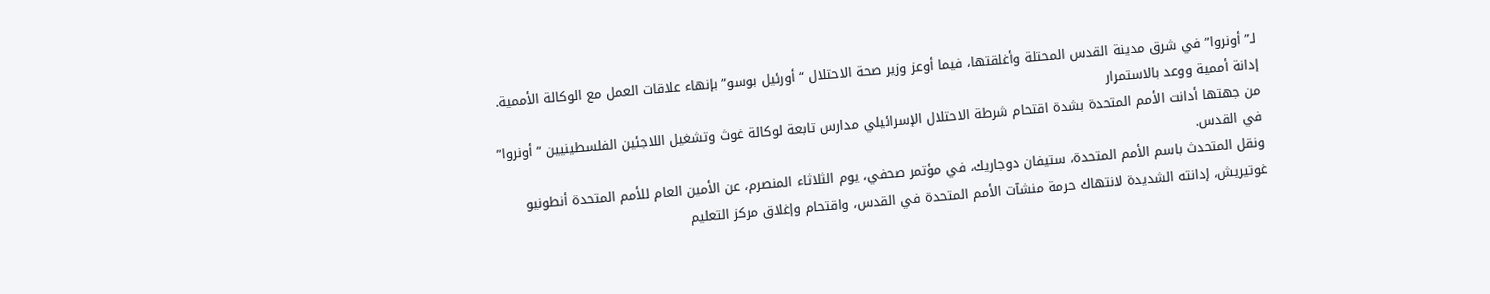لـ”أونروا” في شرق مدينة القدس المحتلة وأغلقتها، فيما أوعز وزير صحة الاحتلال “أورئيل بوسو” بإنهاء علاقات العمل مع الوكالة الأممية.
إدانة أممية ووعد بالاستمرار
من جهتها أدانت الأمم المتحدة بشدة اقتحام شرطة الاحتلال الإسرائيلي مدارس تابعة لوكالة غوث وتشغيل اللاجئين الفلسطينيين “أونروا” في القدس.
ونقل المتحدث باسم الأمم المتحدة، ستيفان دوجاريك، في مؤتمر صحفي، يوم الثلاثاء المنصرم، عن الأمين العام للأمم المتحدة أنطونيو غوتيريش، إدانته الشديدة لانتهاك حرمة منشآت الأمم المتحدة في القدس، واقتحام وإغلاق مركز التعليم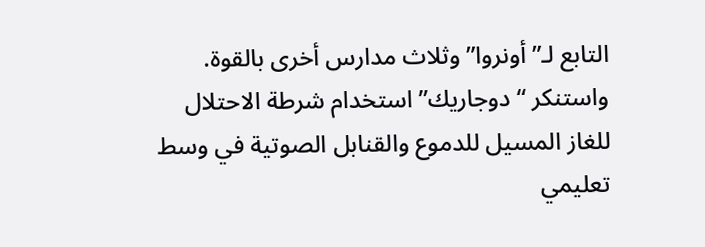التابع لـ”أونروا” وثلاث مدارس أخرى بالقوة.
واستنكر “دوجاريك” استخدام شرطة الاحتلال للغاز المسيل للدموع والقنابل الصوتية في وسط تعليمي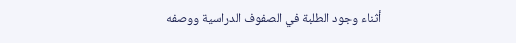أثناء وجود الطلبة في الصفوف الدراسية ووصفه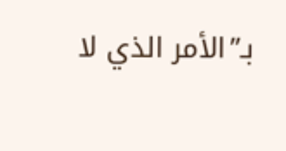بـ”الأمر الذي لا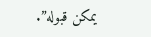يمكن قبوله”.